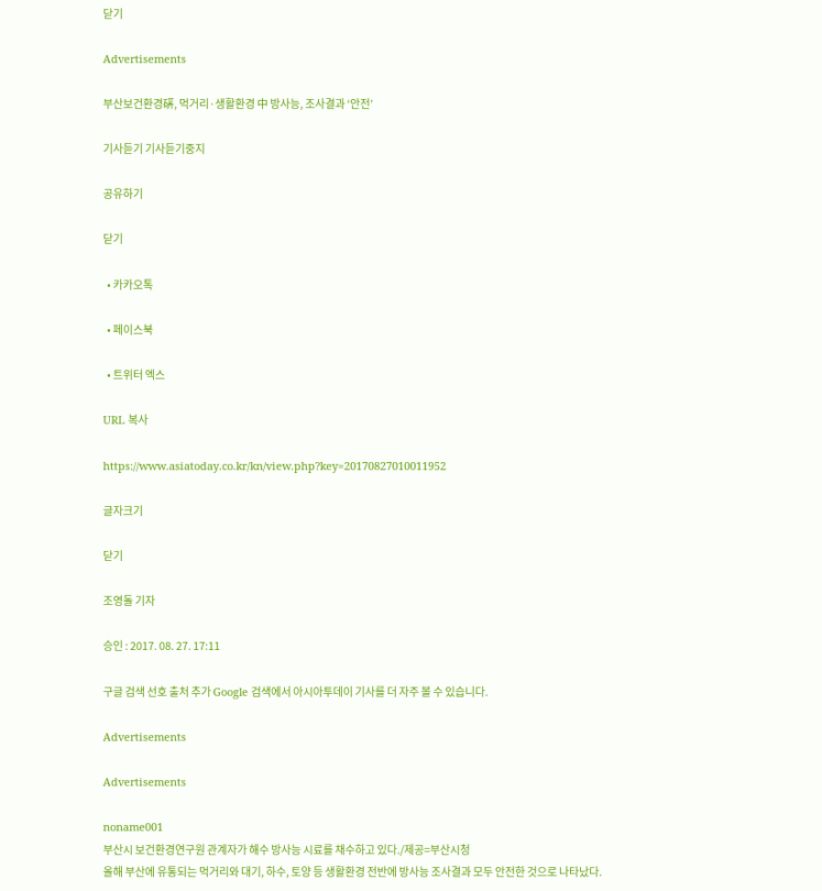닫기

Advertisements

부산보건환경硏, 먹거리·생활환경 中 방사능, 조사결과 ‘안전’

기사듣기 기사듣기중지

공유하기

닫기

  • 카카오톡

  • 페이스북

  • 트위터 엑스

URL 복사

https://www.asiatoday.co.kr/kn/view.php?key=20170827010011952

글자크기

닫기

조영돌 기자

승인 : 2017. 08. 27. 17:11

구글 검색 선호 출처 추가 Google 검색에서 아시아투데이 기사를 더 자주 볼 수 있습니다.

Advertisements

Advertisements

noname001
부산시 보건환경연구원 관계자가 해수 방사능 시료를 채수하고 있다./제공=부산시청
올해 부산에 유통되는 먹거리와 대기, 하수, 토양 등 생활환경 전반에 방사능 조사결과 모두 안전한 것으로 나타났다.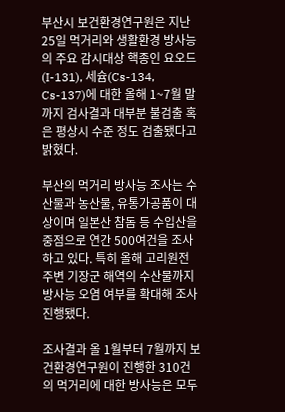부산시 보건환경연구원은 지난 25일 먹거리와 생활환경 방사능의 주요 감시대상 핵종인 요오드(I-131), 세슘(Cs-134, Cs-137)에 대한 올해 1~7월 말까지 검사결과 대부분 불검출 혹은 평상시 수준 정도 검출됐다고 밝혔다.

부산의 먹거리 방사능 조사는 수산물과 농산물, 유통가공품이 대상이며 일본산 참돔 등 수입산을 중점으로 연간 500여건을 조사하고 있다. 특히 올해 고리원전 주변 기장군 해역의 수산물까지 방사능 오염 여부를 확대해 조사 진행됐다.

조사결과 올 1월부터 7월까지 보건환경연구원이 진행한 310건의 먹거리에 대한 방사능은 모두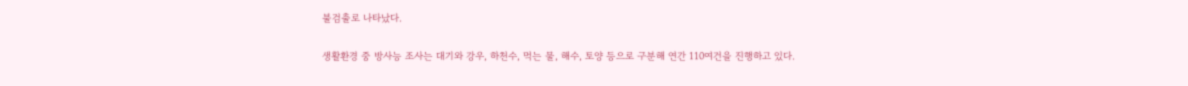불검출로 나타났다.

생활환경 중 방사능 조사는 대기와 강우, 하천수, 먹는 물, 해수, 토양 등으로 구분해 연간 110여건을 진행하고 있다.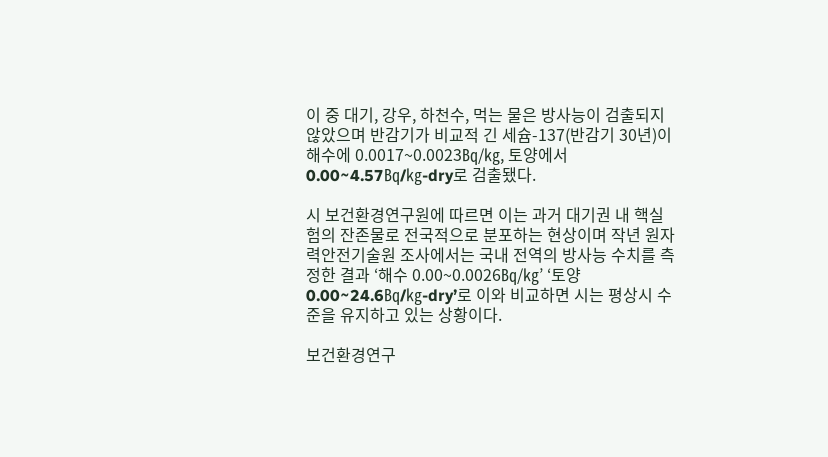이 중 대기, 강우, 하천수, 먹는 물은 방사능이 검출되지 않았으며 반감기가 비교적 긴 세슘-137(반감기 30년)이 해수에 0.0017~0.0023㏃/㎏, 토양에서 0.00~4.57㏃/㎏-dry로 검출됐다.

시 보건환경연구원에 따르면 이는 과거 대기권 내 핵실험의 잔존물로 전국적으로 분포하는 현상이며 작년 원자력안전기술원 조사에서는 국내 전역의 방사능 수치를 측정한 결과 ‘해수 0.00~0.0026㏃/㎏’ ‘토양 0.00~24.6㏃/㎏-dry’로 이와 비교하면 시는 평상시 수준을 유지하고 있는 상황이다.

보건환경연구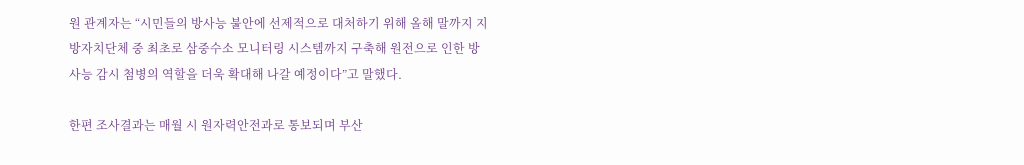원 관계자는 “시민들의 방사능 불안에 선제적으로 대처하기 위해 올해 말까지 지방자치단체 중 최초로 삼중수소 모니터링 시스템까지 구축해 원전으로 인한 방사능 감시 첨병의 역할을 더욱 확대해 나갈 예정이다”고 말했다.

한편 조사결과는 매월 시 원자력안전과로 통보되며 부산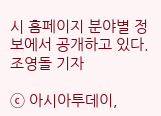시 홈페이지 분야별 정보에서 공개하고 있다.
조영돌 기자

ⓒ 아시아투데이,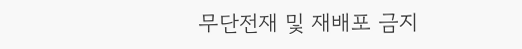무단전재 및 재배포 금지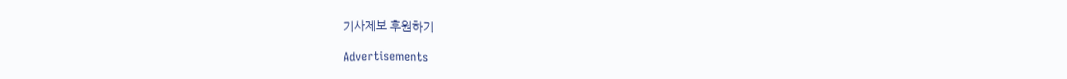기사제보 후원하기

Advertisements